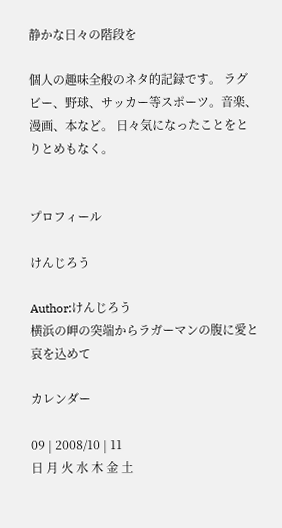静かな日々の階段を

個人の趣味全般のネタ的記録です。 ラグビー、野球、サッカー等スポーツ。音楽、漫画、本など。 日々気になったことをとりとめもなく。


プロフィール

けんじろう

Author:けんじろう
横浜の岬の突端からラガーマンの腹に愛と哀を込めて

カレンダー

09 | 2008/10 | 11
日 月 火 水 木 金 土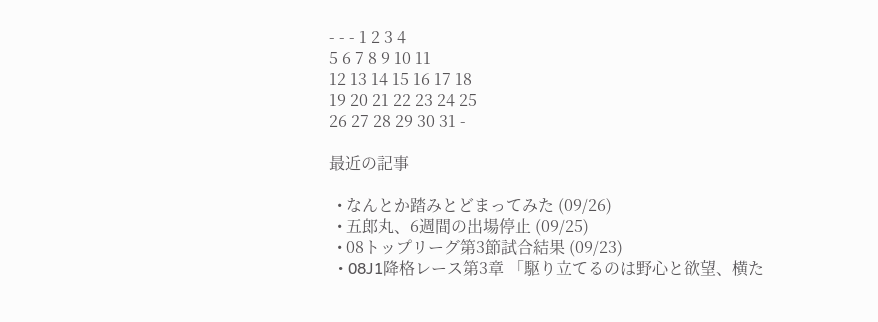- - - 1 2 3 4
5 6 7 8 9 10 11
12 13 14 15 16 17 18
19 20 21 22 23 24 25
26 27 28 29 30 31 -

最近の記事

  • なんとか踏みとどまってみた (09/26)
  • 五郎丸、6週間の出場停止 (09/25)
  • 08トップリーグ第3節試合結果 (09/23)
  • 08J1降格レース第3章 「駆り立てるのは野心と欲望、横た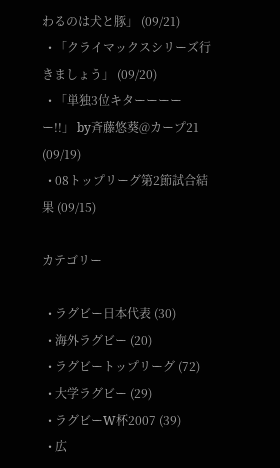わるのは犬と豚」 (09/21)
  • 「クライマックスシリーズ行きましょう」 (09/20)
  • 「単独3位キターーーーー!!」 by斉藤悠葵@カープ21 (09/19)
  • 08トップリーグ第2節試合結果 (09/15)

カテゴリー

  • ラグビー日本代表 (30)
  • 海外ラグビー (20)
  • ラグビートップリーグ (72)
  • 大学ラグビー (29)
  • ラグビーW杯2007 (39)
  • 広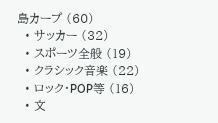島カープ (60)
  • サッカー (32)
  • スポーツ全般 (19)
  • クラシック音楽 (22)
  • ロック・POP等 (16)
  • 文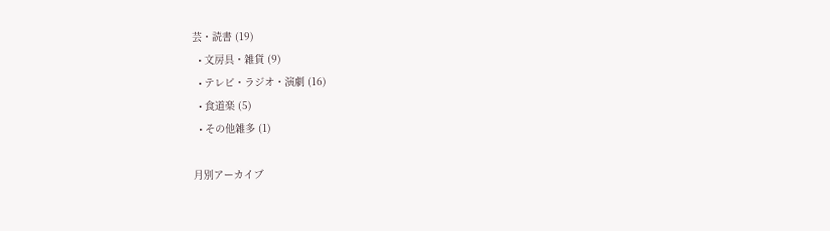芸・読書 (19)
  • 文房具・雑貨 (9)
  • テレビ・ラジオ・演劇 (16)
  • 食道楽 (5)
  • その他雑多 (1)

月別アーカイブ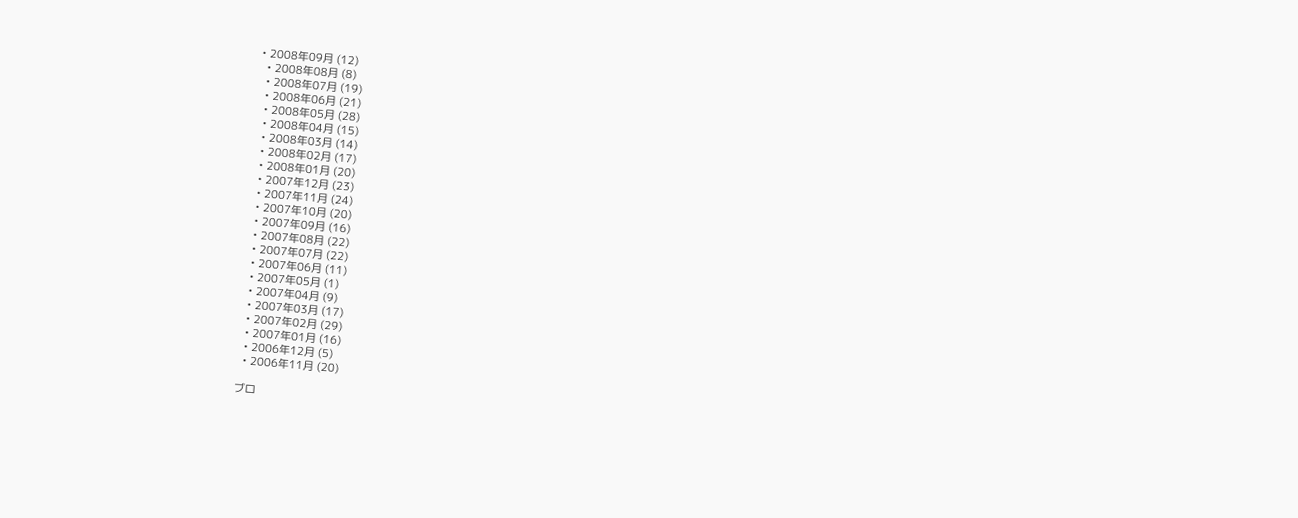• 2008年09月 (12)
  • 2008年08月 (8)
  • 2008年07月 (19)
  • 2008年06月 (21)
  • 2008年05月 (28)
  • 2008年04月 (15)
  • 2008年03月 (14)
  • 2008年02月 (17)
  • 2008年01月 (20)
  • 2007年12月 (23)
  • 2007年11月 (24)
  • 2007年10月 (20)
  • 2007年09月 (16)
  • 2007年08月 (22)
  • 2007年07月 (22)
  • 2007年06月 (11)
  • 2007年05月 (1)
  • 2007年04月 (9)
  • 2007年03月 (17)
  • 2007年02月 (29)
  • 2007年01月 (16)
  • 2006年12月 (5)
  • 2006年11月 (20)

ブロ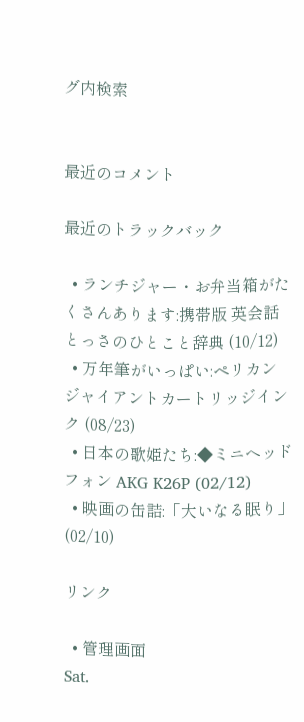グ内検索


最近のコメント

最近のトラックバック

  • ランチジャー・お弁当箱がたくさんあります:携帯版 英会話とっさのひとこと辞典 (10/12)
  • 万年筆がいっぱい:ペリカン ジャイアントカートリッジインク (08/23)
  • 日本の歌姫たち:◆ミニヘッドフォン AKG K26P (02/12)
  • 映画の缶詰:「大いなる眠り」 (02/10)

リンク

  • 管理画面
Sat.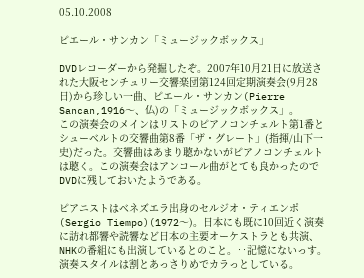05.10.2008

ピエール・サンカン「ミュージックボックス」

DVDレコーダーから発掘したぞ。2007年10月21日に放送された大阪センチュリー交響楽団第124回定期演奏会(9月28日)から珍しい一曲、ピエール・サンカン(Pierre Sancan,1916〜、仏)の「ミュージックボックス」。
この演奏会のメインはリストのピアノコンチェルト第1番とシューベルトの交響曲第8番「ザ・グレート」(指揮/山下一史)だった。交響曲はあまり聴かないがピアノコンチェルトは聴く。この演奏会はアンコール曲がとても良かったのでDVDに残しておいたようである。

ピアニストはベネズエラ出身のセルジオ・ティエンポ (Sergio Tiempo)(1972〜)。日本にも既に10回近く演奏に訪れ都響や読響など日本の主要オーケストラとも共演、NHKの番組にも出演しているとのこと。‥記憶にないっす。
演奏スタイルは割とあっさりめでカラっとしている。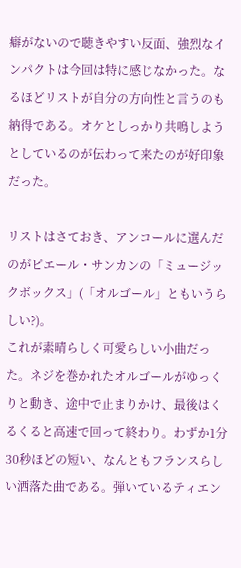癖がないので聴きやすい反面、強烈なインパクトは今回は特に感じなかった。なるほどリストが自分の方向性と言うのも納得である。オケとしっかり共鳴しようとしているのが伝わって来たのが好印象だった。

リストはさておき、アンコールに選んだのがピエール・サンカンの「ミュージックボックス」(「オルゴール」ともいうらしい?)。
これが素晴らしく可愛らしい小曲だった。ネジを巻かれたオルゴールがゆっくりと動き、途中で止まりかけ、最後はくるくると高速で回って終わり。わずか1分30秒ほどの短い、なんともフランスらしい洒落た曲である。弾いているティエン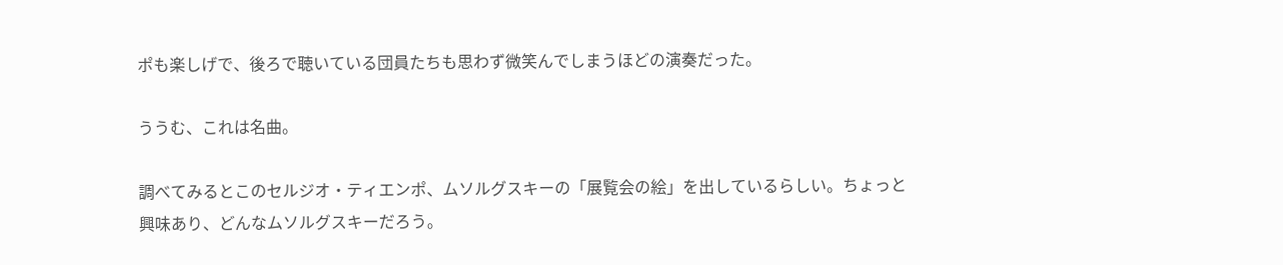ポも楽しげで、後ろで聴いている団員たちも思わず微笑んでしまうほどの演奏だった。

ううむ、これは名曲。

調べてみるとこのセルジオ・ティエンポ、ムソルグスキーの「展覧会の絵」を出しているらしい。ちょっと興味あり、どんなムソルグスキーだろう。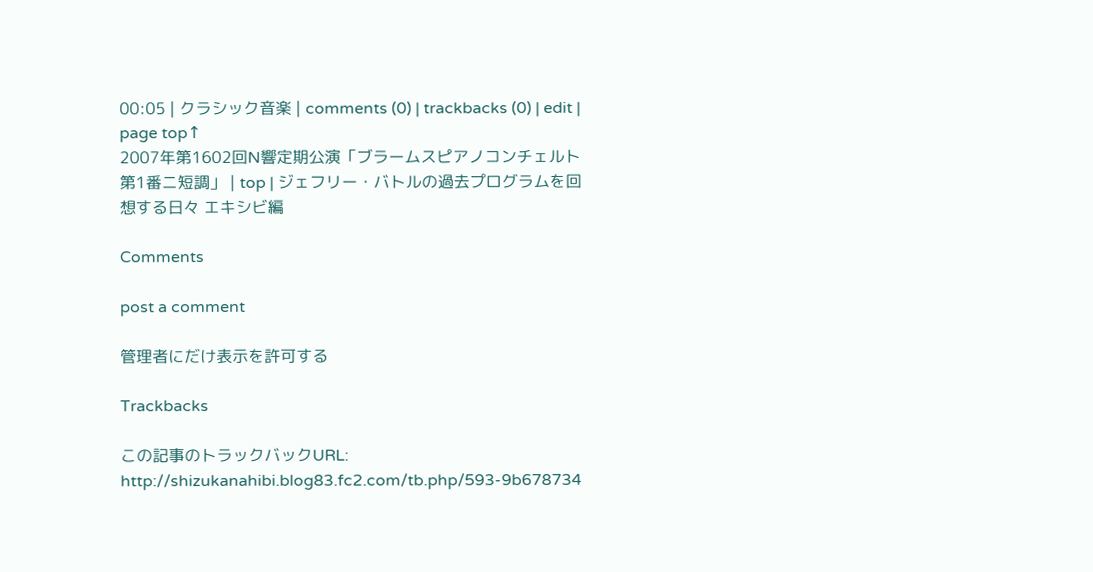00:05 | クラシック音楽 | comments (0) | trackbacks (0) | edit | page top↑
2007年第1602回N響定期公演「ブラームスピアノコンチェルト第1番ニ短調」 | top | ジェフリー・バトルの過去プログラムを回想する日々 エキシビ編

Comments

post a comment

管理者にだけ表示を許可する

Trackbacks

この記事のトラックバックURL:
http://shizukanahibi.blog83.fc2.com/tb.php/593-9b678734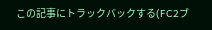この記事にトラックバックする(FC2ブ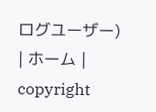ログユーザー)
| ホーム |
copyright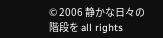© 2006 静かな日々の階段を all rights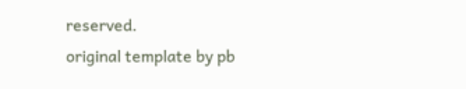reserved.
original template by pb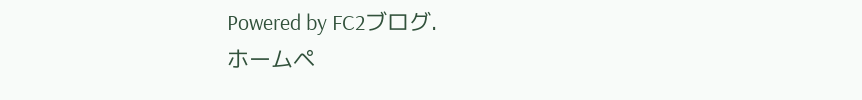Powered by FC2ブログ.
ホームペ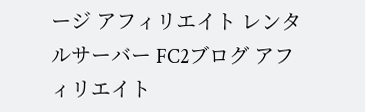ージ アフィリエイト レンタルサーバー FC2ブログ アフィリエイト